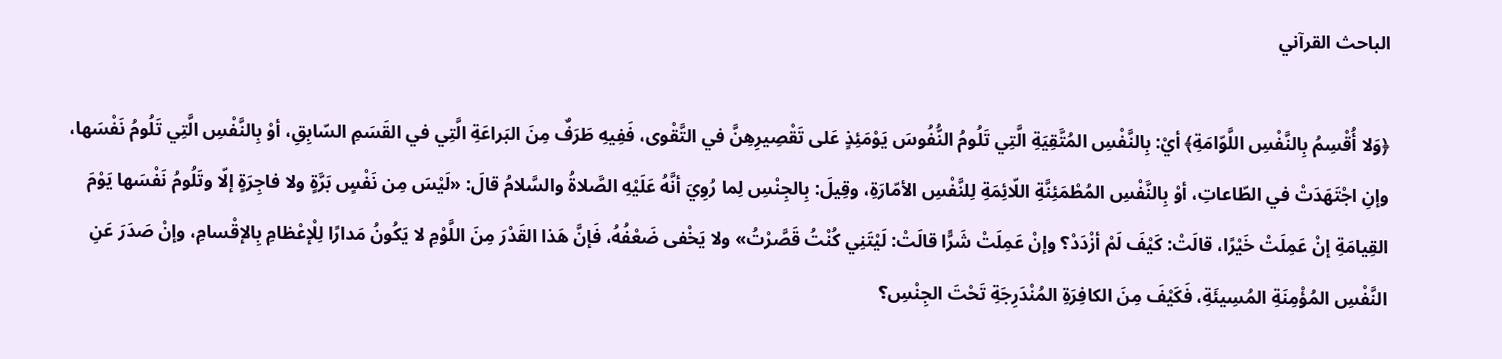الباحث القرآني

﴿وَلا أُقْسِمُ بِالنَّفْسِ اللَّوّامَةِ﴾ أيْ: بِالنَّفْسِ المُتَّقِيَةِ الَّتِي تَلُومُ النُّفُوسَ يَوْمَئِذٍ عَلى تَقْصِيرِهِنَّ في التَّقْوى، فَفِيهِ طَرَفٌ مِنَ البَراعَةِ الَّتِي في القَسَمِ السّابِقِ، أوْ بِالنَّفْسِ الَّتِي تَلُومُ نَفْسَها، وإنِ اجْتَهَدَتْ في الطّاعاتِ، أوْ بِالنَّفْسِ المُطْمَئِنَّةِ اللّائِمَةِ لِلنَّفْسِ الأمّارَةِ، وقِيلَ: بِالجِنْسِ لِما رُوِيَ أنَّهُ عَلَيْهِ الصَّلاةُ والسَّلامُ قالَ: «لَيْسَ مِن نَفْسٍ بَرَّةٍ ولا فاجِرَةٍ إلّا وتَلُومُ نَفْسَها يَوْمَ القِيامَةِ إنْ عَمِلَتْ خَيْرًا، قالَتْ: كَيْفَ لَمْ أزْدَدْ؟ وإنْ عَمِلَتْ شَرًّا قالَتْ: لَيْتَنِي كُنْتُ قَصَّرْتُ» ولا يَخْفى ضَعْفُهُ، فَإنَّ هَذا القَدْرَ مِنَ اللَّوْمِ لا يَكُونُ مَدارًا لِلْإعْظامِ بِالإقْسامِ، وإنْ صَدَرَ عَنِ النَّفْسِ المُؤْمِنَةِ المُسِيئَةِ، فَكَيْفَ مِنَ الكافِرَةِ المُنْدَرِجَةِ تَحْتَ الجِنْسِ؟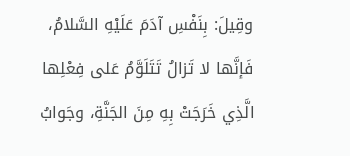وقِيلَ: بِنَفْسِ آدَمَ عَلَيْهِ السَّلامُ، فَإنَّها لا تَزالُ تَتَلَوَّمُ عَلى فِعْلِها الَّذِي خَرَجَتْ بِهِ مِنَ الجَنَّةِ، وجَوابُ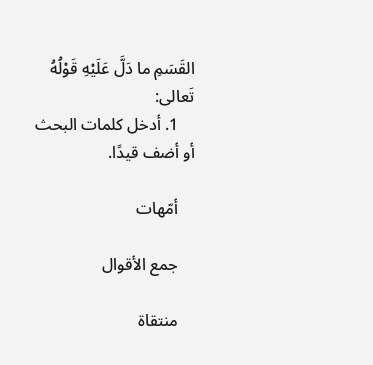القَسَمِ ما دَلَّ عَلَيْهِ قَوْلُهُ تَعالى:
    1. أدخل كلمات البحث أو أضف قيدًا.

    أمّهات

    جمع الأقوال

    منتقاة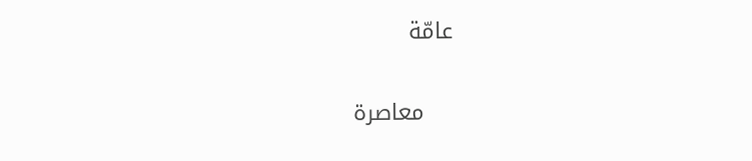عامّة

    معاصرة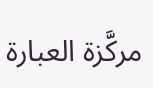مركَّزة العبارة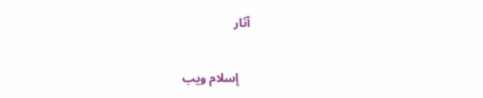آثار

    إسلام ويب